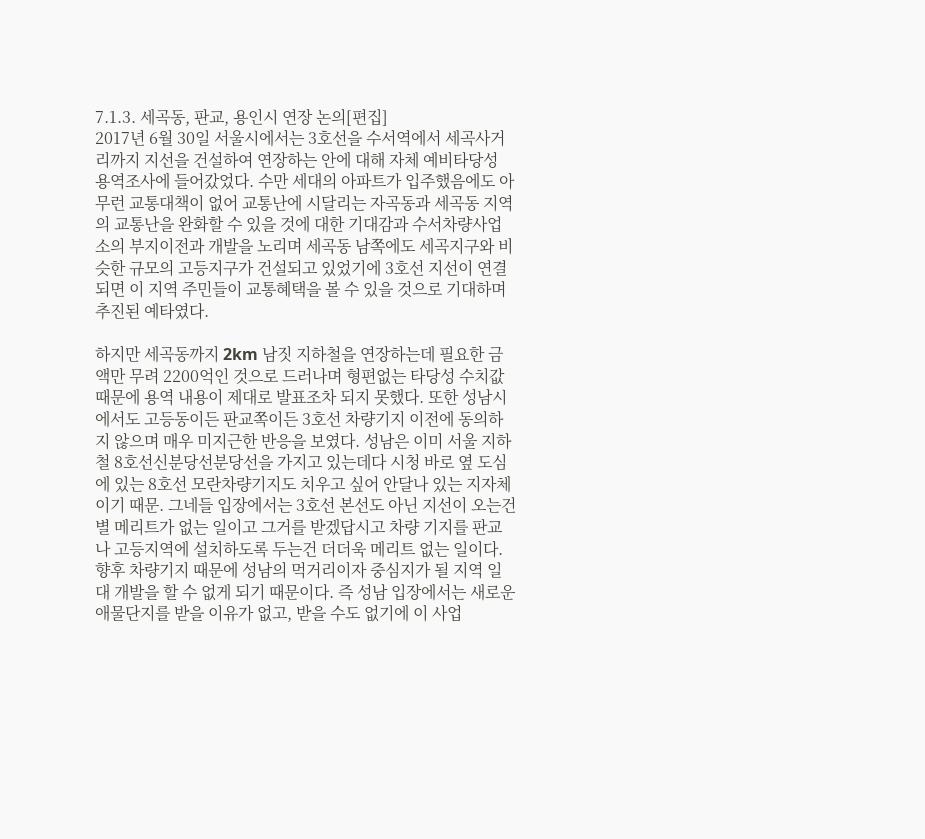7.1.3. 세곡동, 판교, 용인시 연장 논의[편집]
2017년 6월 30일 서울시에서는 3호선을 수서역에서 세곡사거리까지 지선을 건설하여 연장하는 안에 대해 자체 예비타당성 용역조사에 들어갔었다. 수만 세대의 아파트가 입주했음에도 아무런 교통대책이 없어 교통난에 시달리는 자곡동과 세곡동 지역의 교통난을 완화할 수 있을 것에 대한 기대감과 수서차량사업소의 부지이전과 개발을 노리며 세곡동 남쪽에도 세곡지구와 비슷한 규모의 고등지구가 건설되고 있었기에 3호선 지선이 연결되면 이 지역 주민들이 교통혜택을 볼 수 있을 것으로 기대하며 추진된 예타였다.

하지만 세곡동까지 2km 남짓 지하철을 연장하는데 필요한 금액만 무려 2200억인 것으로 드러나며 형편없는 타당성 수치값 때문에 용역 내용이 제대로 발표조차 되지 못했다. 또한 성남시에서도 고등동이든 판교쪽이든 3호선 차량기지 이전에 동의하지 않으며 매우 미지근한 반응을 보였다. 성남은 이미 서울 지하철 8호선신분당선분당선을 가지고 있는데다 시청 바로 옆 도심에 있는 8호선 모란차량기지도 치우고 싶어 안달나 있는 지자체이기 때문. 그네들 입장에서는 3호선 본선도 아닌 지선이 오는건 별 메리트가 없는 일이고 그거를 받겠답시고 차량 기지를 판교나 고등지역에 설치하도록 두는건 더더욱 메리트 없는 일이다. 향후 차량기지 때문에 성남의 먹거리이자 중심지가 될 지역 일대 개발을 할 수 없게 되기 때문이다. 즉 성남 입장에서는 새로운 애물단지를 받을 이유가 없고, 받을 수도 없기에 이 사업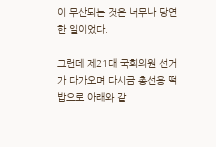이 무산되는 것은 너무나 당연한 일이었다.

그런데 제21대 국회의원 선거가 다가오며 다시금 총선용 떡밥으로 아래와 같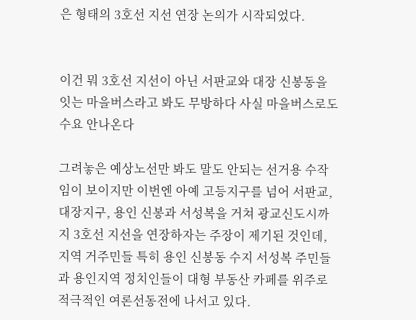은 형태의 3호선 지선 연장 논의가 시작되었다.


이건 뭐 3호선 지선이 아닌 서판교와 대장 신봉동을 잇는 마을버스라고 봐도 무방하다 사실 마을버스로도 수요 안나온다

그려놓은 예상노선만 봐도 말도 안되는 선거용 수작임이 보이지만 이번엔 아예 고등지구를 넘어 서판교, 대장지구, 용인 신봉과 서성복을 거쳐 광교신도시까지 3호선 지선을 연장하자는 주장이 제기된 것인데, 지역 거주민들 특히 용인 신봉동 수지 서성복 주민들과 용인지역 정치인들이 대형 부동산 카페를 위주로 적극적인 여론선동전에 나서고 있다.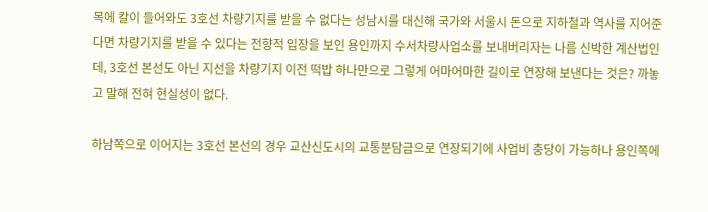목에 칼이 들어와도 3호선 차량기지를 받을 수 없다는 성남시를 대신해 국가와 서울시 돈으로 지하철과 역사를 지어준다면 차량기지를 받을 수 있다는 전향적 입장을 보인 용인까지 수서차량사업소를 보내버리자는 나름 신박한 계산법인데, 3호선 본선도 아닌 지선을 차량기지 이전 떡밥 하나만으로 그렇게 어마어마한 길이로 연장해 보낸다는 것은? 까놓고 말해 전혀 현실성이 없다.

하남쪽으로 이어지는 3호선 본선의 경우 교산신도시의 교통분담금으로 연장되기에 사업비 충당이 가능하나 용인쪽에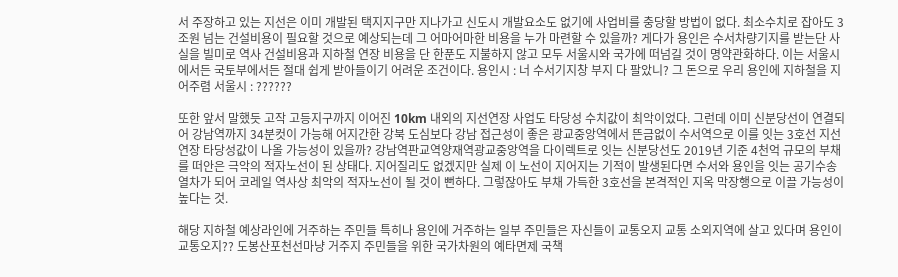서 주장하고 있는 지선은 이미 개발된 택지지구만 지나가고 신도시 개발요소도 없기에 사업비를 충당할 방법이 없다. 최소수치로 잡아도 3조원 넘는 건설비용이 필요할 것으로 예상되는데 그 어마어마한 비용을 누가 마련할 수 있을까? 게다가 용인은 수서차량기지를 받는단 사실을 빌미로 역사 건설비용과 지하철 연장 비용을 단 한푼도 지불하지 않고 모두 서울시와 국가에 떠넘길 것이 명약관화하다. 이는 서울시에서든 국토부에서든 절대 쉽게 받아들이기 어려운 조건이다. 용인시 : 너 수서기지창 부지 다 팔았니? 그 돈으로 우리 용인에 지하철을 지어주렴 서울시 : ??????

또한 앞서 말했듯 고작 고등지구까지 이어진 10km 내외의 지선연장 사업도 타당성 수치값이 최악이었다. 그런데 이미 신분당선이 연결되어 강남역까지 34분컷이 가능해 어지간한 강북 도심보다 강남 접근성이 좋은 광교중앙역에서 뜬금없이 수서역으로 이를 잇는 3호선 지선연장 타당성값이 나올 가능성이 있을까? 강남역판교역양재역광교중앙역을 다이렉트로 잇는 신분당선도 2019년 기준 4천억 규모의 부채를 떠안은 극악의 적자노선이 된 상태다. 지어질리도 없겠지만 실제 이 노선이 지어지는 기적이 발생된다면 수서와 용인을 잇는 공기수송 열차가 되어 코레일 역사상 최악의 적자노선이 될 것이 뻔하다. 그렇잖아도 부채 가득한 3호선을 본격적인 지옥 막장행으로 이끌 가능성이 높다는 것.

해당 지하철 예상라인에 거주하는 주민들 특히나 용인에 거주하는 일부 주민들은 자신들이 교통오지 교통 소외지역에 살고 있다며 용인이 교통오지?? 도봉산포천선마냥 거주지 주민들을 위한 국가차원의 예타면제 국책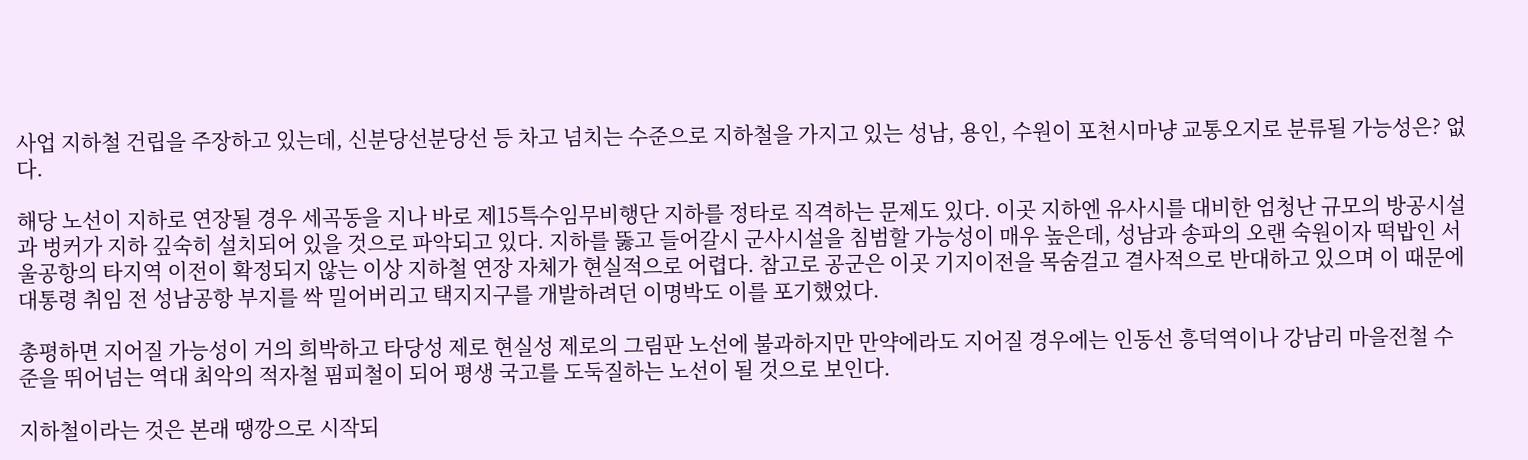사업 지하철 건립을 주장하고 있는데, 신분당선분당선 등 차고 넘치는 수준으로 지하철을 가지고 있는 성남, 용인, 수원이 포천시마냥 교통오지로 분류될 가능성은? 없다.

해당 노선이 지하로 연장될 경우 세곡동을 지나 바로 제15특수임무비행단 지하를 정타로 직격하는 문제도 있다. 이곳 지하엔 유사시를 대비한 엄청난 규모의 방공시설과 벙커가 지하 깊숙히 설치되어 있을 것으로 파악되고 있다. 지하를 뚫고 들어갈시 군사시설을 침범할 가능성이 매우 높은데, 성남과 송파의 오랜 숙원이자 떡밥인 서울공항의 타지역 이전이 확정되지 않는 이상 지하철 연장 자체가 현실적으로 어렵다. 참고로 공군은 이곳 기지이전을 목숨걸고 결사적으로 반대하고 있으며 이 때문에 대통령 취임 전 성남공항 부지를 싹 밀어버리고 택지지구를 개발하려던 이명박도 이를 포기했었다.

총평하면 지어질 가능성이 거의 희박하고 타당성 제로 현실성 제로의 그림판 노선에 불과하지만 만약에라도 지어질 경우에는 인동선 흥덕역이나 강남리 마을전철 수준을 뛰어넘는 역대 최악의 적자철 핌피철이 되어 평생 국고를 도둑질하는 노선이 될 것으로 보인다.

지하철이라는 것은 본래 땡깡으로 시작되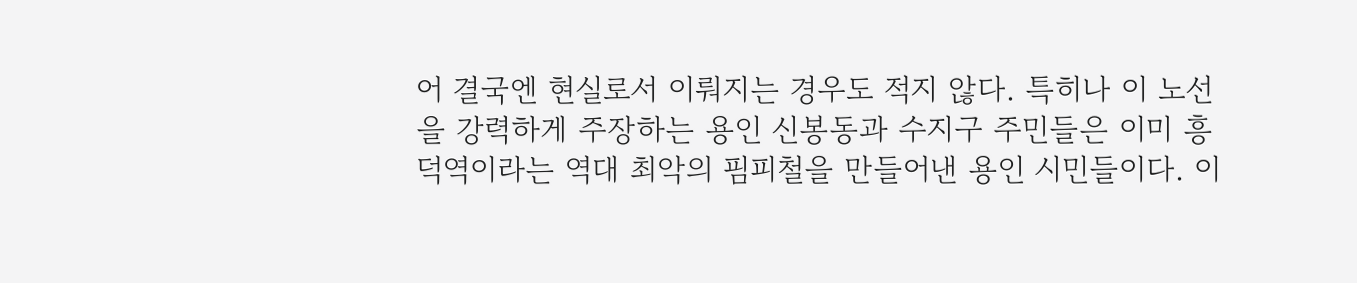어 결국엔 현실로서 이뤄지는 경우도 적지 않다. 특히나 이 노선을 강력하게 주장하는 용인 신봉동과 수지구 주민들은 이미 흥덕역이라는 역대 최악의 핌피철을 만들어낸 용인 시민들이다. 이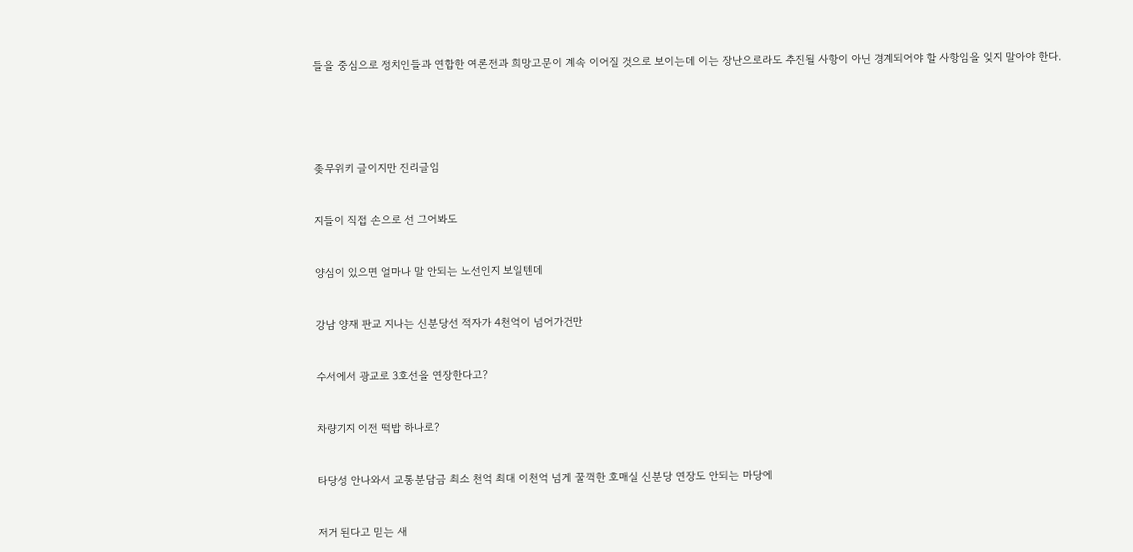들을 중심으로 정치인들과 연합한 여론전과 희망고문이 계속 이어질 것으로 보이는데 이는 장난으로라도 추진될 사항이 아닌 경계되어야 할 사항임을 잊지 말아야 한다.





좆무위키 글이지만 진리글임


지들이 직접 손으로 선 그어봐도


양심이 있으면 얼마나 말 안되는 노선인지 보일텐데


강남 양재 판교 지나는 신분당선 적자가 4천억이 넘어가건만


수서에서 광교로 3호선을 연장한다고?


차량기지 이전 떡밥 하나로?


타당성 안나와서 교통분담금 최소 천억 최대 이천억 넘게 꿀꺽한 호매실 신분당 연장도 안되는 마당에


저거 된다고 믿는 새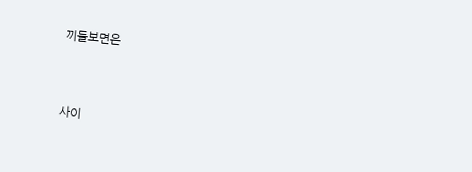끼들보면은


사이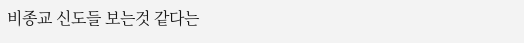비종교 신도들 보는것 같다는